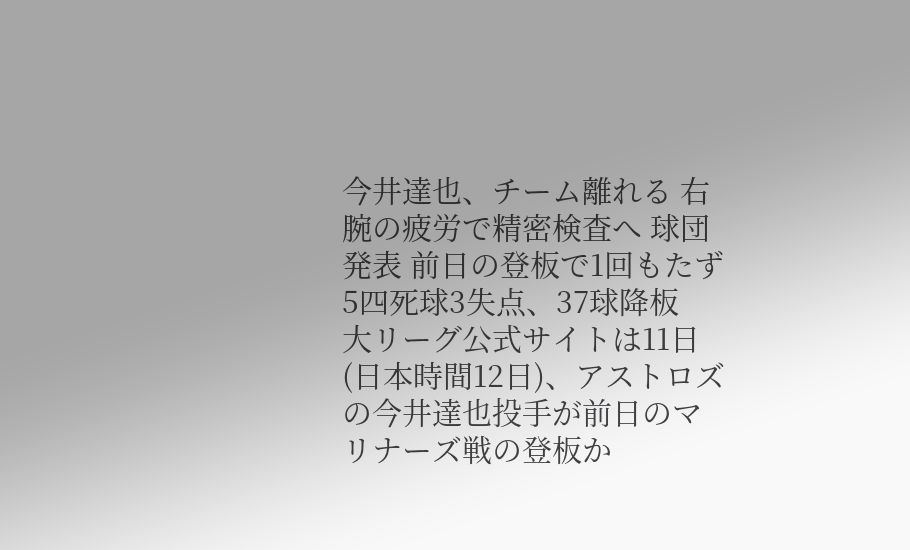今井達也、チーム離れる 右腕の疲労で精密検査へ 球団発表 前日の登板で1回もたず5四死球3失点、37球降板
大リーグ公式サイトは11日(日本時間12日)、アストロズの今井達也投手が前日のマリナーズ戦の登板か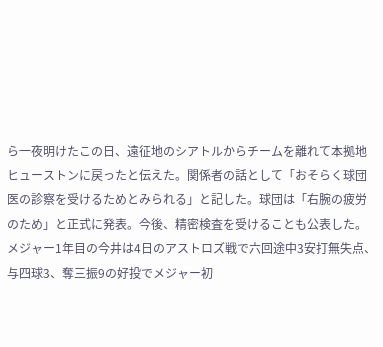ら一夜明けたこの日、遠征地のシアトルからチームを離れて本拠地ヒューストンに戻ったと伝えた。関係者の話として「おそらく球団医の診察を受けるためとみられる」と記した。球団は「右腕の疲労のため」と正式に発表。今後、精密検査を受けることも公表した。
メジャー1年目の今井は4日のアストロズ戦で六回途中3安打無失点、与四球3、奪三振9の好投でメジャー初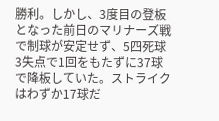勝利。しかし、3度目の登板となった前日のマリナーズ戦で制球が安定せず、5四死球3失点で1回をもたずに37球で降板していた。ストライクはわずか17球だ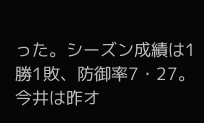った。シーズン成績は1勝1敗、防御率7・27。
今井は昨オ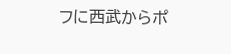フに西武からポ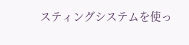スティングシステムを使っ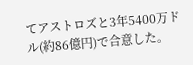てアストロズと3年5400万ドル(約86億円)で合意した。